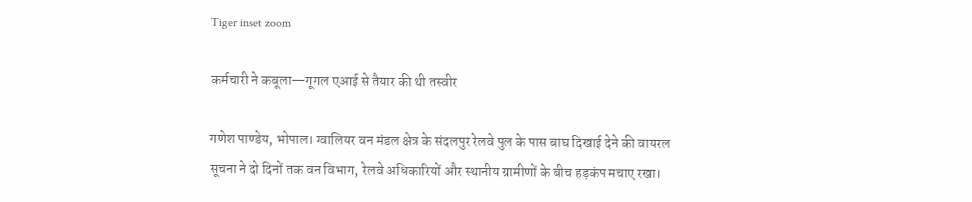Tiger inset zoom

कर्मचारी ने कबूला—गूगल एआई से तैयार की थी तस्वीर

गणेश पाण्डेय, भोपाल। ग्वालियर वन मंडल क्षेत्र के संदलपुर रेलवे पुल के पास बाघ दिखाई देने की वायरल सूचना ने दो दिनों तक वन विभाग, रेलवे अधिकारियों और स्थानीय ग्रामीणों के बीच हड़कंप मचाए रखा।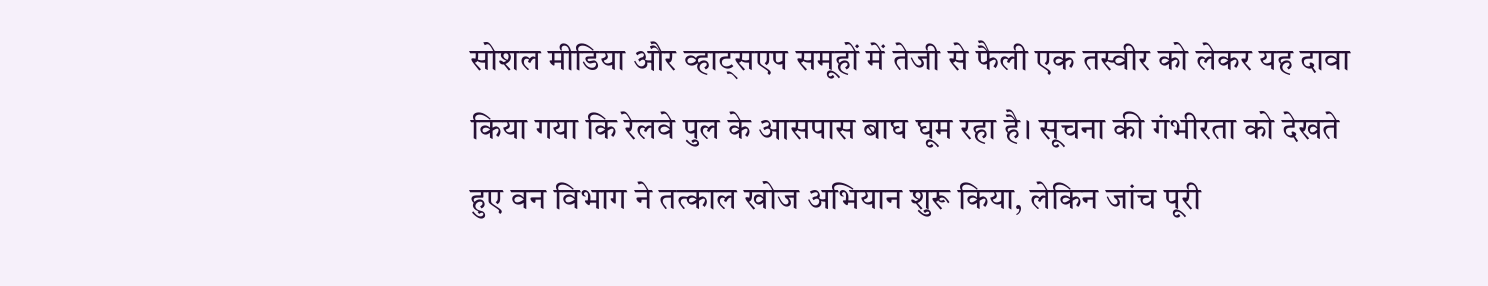सोशल मीडिया और व्हाट्सएप समूहों में तेजी से फैली एक तस्वीर को लेकर यह दावा किया गया कि रेलवे पुल के आसपास बाघ घूम रहा है। सूचना की गंभीरता को देखते हुए वन विभाग ने तत्काल खोज अभियान शुरू किया, लेकिन जांच पूरी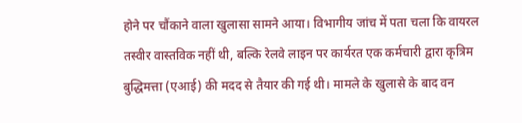होने पर चौंकाने वाला खुलासा सामने आया। विभागीय जांच में पता चला कि वायरल तस्वीर वास्तविक नहीं थी, बल्कि रेलवे लाइन पर कार्यरत एक कर्मचारी द्वारा कृत्रिम बुद्धिमत्ता (एआई) की मदद से तैयार की गई थी। मामले के खुलासे के बाद वन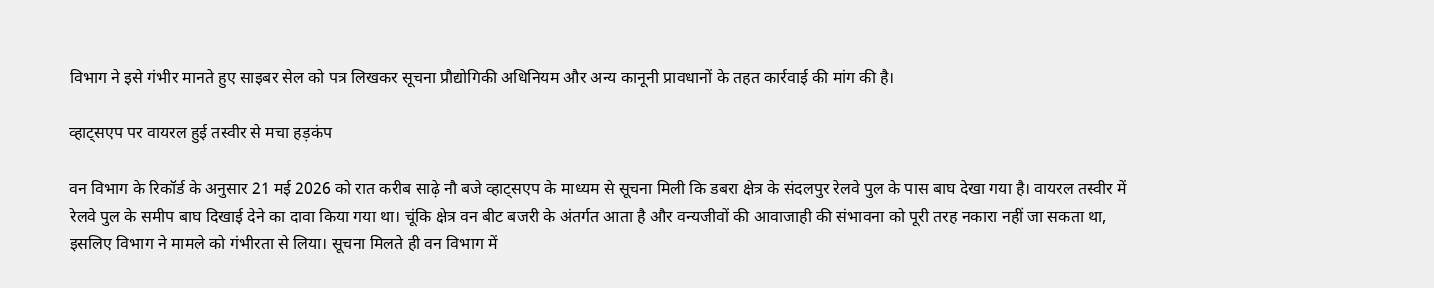विभाग ने इसे गंभीर मानते हुए साइबर सेल को पत्र लिखकर सूचना प्रौद्योगिकी अधिनियम और अन्य कानूनी प्रावधानों के तहत कार्रवाई की मांग की है।

व्हाट्सएप पर वायरल हुई तस्वीर से मचा हड़कंप

वन विभाग के रिकॉर्ड के अनुसार 21 मई 2026 को रात करीब साढ़े नौ बजे व्हाट्सएप के माध्यम से सूचना मिली कि डबरा क्षेत्र के संदलपुर रेलवे पुल के पास बाघ देखा गया है। वायरल तस्वीर में रेलवे पुल के समीप बाघ दिखाई देने का दावा किया गया था। चूंकि क्षेत्र वन बीट बजरी के अंतर्गत आता है और वन्यजीवों की आवाजाही की संभावना को पूरी तरह नकारा नहीं जा सकता था, इसलिए विभाग ने मामले को गंभीरता से लिया। सूचना मिलते ही वन विभाग में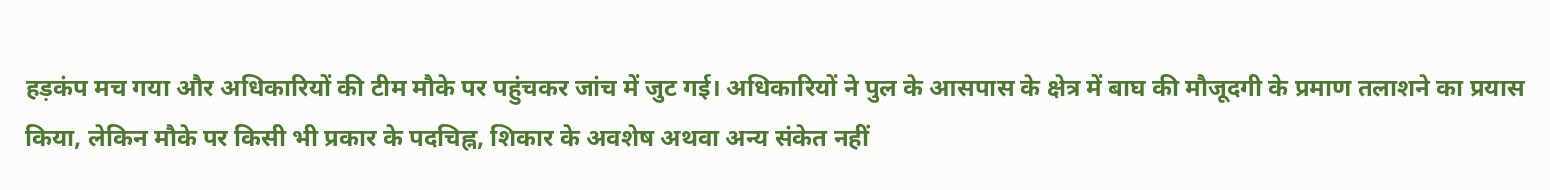हड़कंप मच गया और अधिकारियों की टीम मौके पर पहुंचकर जांच में जुट गई। अधिकारियों ने पुल के आसपास के क्षेत्र में बाघ की मौजूदगी के प्रमाण तलाशने का प्रयास किया, लेकिन मौके पर किसी भी प्रकार के पदचिह्न, शिकार के अवशेष अथवा अन्य संकेत नहीं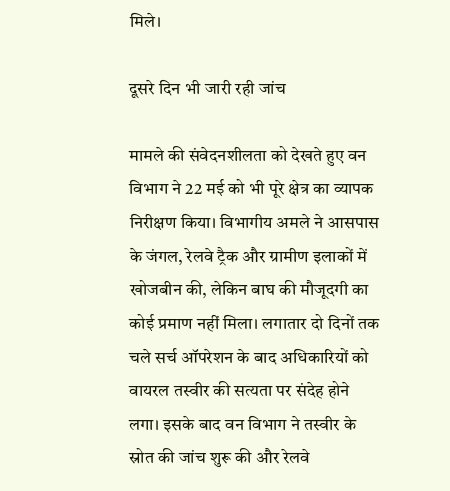मिले।

दूसरे दिन भी जारी रही जांच

मामले की संवेदनशीलता को देखते हुए वन विभाग ने 22 मई को भी पूरे क्षेत्र का व्यापक निरीक्षण किया। विभागीय अमले ने आसपास के जंगल, रेलवे ट्रैक और ग्रामीण इलाकों में खोजबीन की, लेकिन बाघ की मौजूदगी का कोई प्रमाण नहीं मिला। लगातार दो दिनों तक चले सर्च ऑपरेशन के बाद अधिकारियों को वायरल तस्वीर की सत्यता पर संदेह होने लगा। इसके बाद वन विभाग ने तस्वीर के स्रोत की जांच शुरू की और रेलवे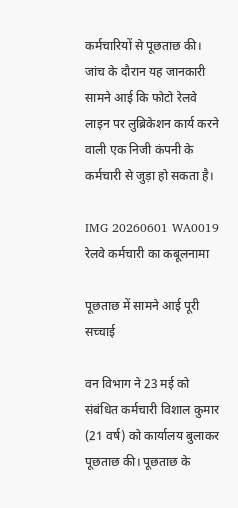कर्मचारियों से पूछताछ की। जांच के दौरान यह जानकारी सामने आई कि फोटो रेलवे लाइन पर लुब्रिकेशन कार्य करने वाली एक निजी कंपनी के कर्मचारी से जुड़ा हो सकता है।

IMG 20260601 WA0019
रेलवे कर्मचारी का कबूलनामा

पूछताछ में सामने आई पूरी सच्चाई

वन विभाग ने 23 मई को संबंधित कर्मचारी विशाल कुमार (21 वर्ष) को कार्यालय बुलाकर पूछताछ की। पूछताछ के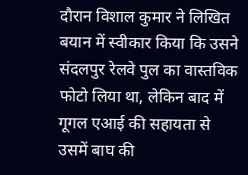दौरान विशाल कुमार ने लिखित बयान में स्वीकार किया कि उसने संदलपुर रेलवे पुल का वास्तविक फोटो लिया था, लेकिन बाद में गूगल एआई की सहायता से उसमें बाघ की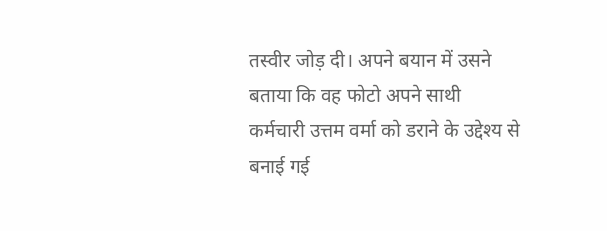तस्वीर जोड़ दी। अपने बयान में उसने बताया कि वह फोटो अपने साथी कर्मचारी उत्तम वर्मा को डराने के उद्देश्य से बनाई गई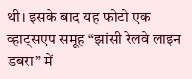थी। इसके बाद यह फोटो एक व्हाट्सएप समूह “झांसी रेलवे लाइन डबरा” में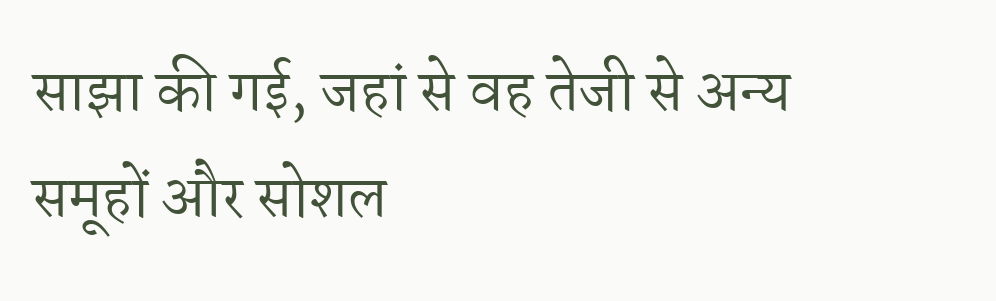साझा की गई, जहां से वह तेजी से अन्य समूहों और सोशल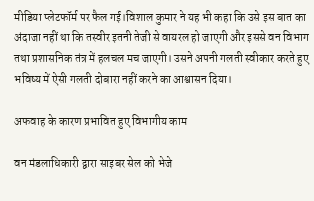मीडिया प्लेटफॉर्म पर फैल गई।विशाल कुमार ने यह भी कहा कि उसे इस बात का अंदाजा नहीं था कि तस्वीर इतनी तेजी से वायरल हो जाएगी और इससे वन विभाग तथा प्रशासनिक तंत्र में हलचल मच जाएगी। उसने अपनी गलती स्वीकार करते हुए भविष्य में ऐसी गलती दोबारा नहीं करने का आश्वासन दिया।

अफवाह के कारण प्रभावित हुए विभागीय काम

वन मंडलाधिकारी द्वारा साइबर सेल को भेजे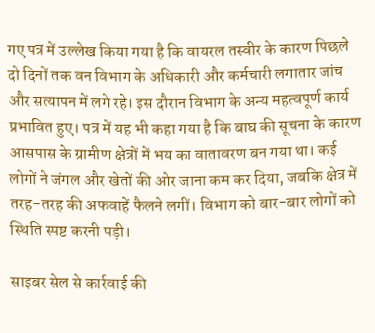गए पत्र में उल्लेख किया गया है कि वायरल तस्वीर के कारण पिछले दो दिनों तक वन विभाग के अधिकारी और कर्मचारी लगातार जांच और सत्यापन में लगे रहे। इस दौरान विभाग के अन्य महत्वपूर्ण कार्य प्रभावित हुए। पत्र में यह भी कहा गया है कि बाघ की सूचना के कारण आसपास के ग्रामीण क्षेत्रों में भय का वातावरण बन गया था। कई लोगों ने जंगल और खेतों की ओर जाना कम कर दिया, जबकि क्षेत्र में तरह-तरह की अफवाहें फैलने लगीं। विभाग को बार-बार लोगों को स्थिति स्पष्ट करनी पड़ी।

साइबर सेल से कार्रवाई की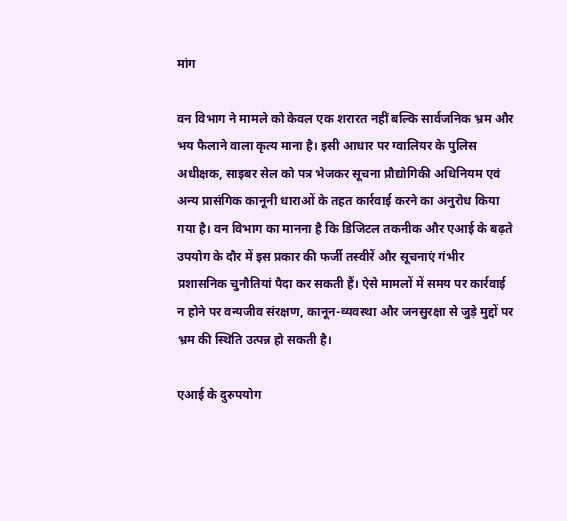मांग

वन विभाग ने मामले को केवल एक शरारत नहीं बल्कि सार्वजनिक भ्रम और भय फैलाने वाला कृत्य माना है। इसी आधार पर ग्वालियर के पुलिस अधीक्षक, साइबर सेल को पत्र भेजकर सूचना प्रौद्योगिकी अधिनियम एवं अन्य प्रासंगिक कानूनी धाराओं के तहत कार्रवाई करने का अनुरोध किया गया है। वन विभाग का मानना है कि डिजिटल तकनीक और एआई के बढ़ते उपयोग के दौर में इस प्रकार की फर्जी तस्वीरें और सूचनाएं गंभीर प्रशासनिक चुनौतियां पैदा कर सकती हैं। ऐसे मामलों में समय पर कार्रवाई न होने पर वन्यजीव संरक्षण, कानून-व्यवस्था और जनसुरक्षा से जुड़े मुद्दों पर भ्रम की स्थिति उत्पन्न हो सकती है।

एआई के दुरुपयोग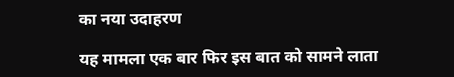का नया उदाहरण

यह मामला एक बार फिर इस बात को सामने लाता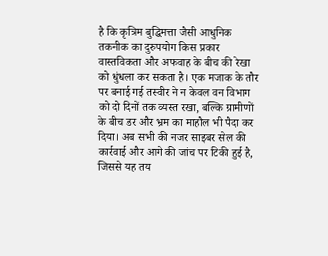है कि कृत्रिम बुद्धिमत्ता जैसी आधुनिक तकनीक का दुरुपयोग किस प्रकार वास्तविकता और अफवाह के बीच की रेखा को धुंधला कर सकता है। एक मजाक के तौर पर बनाई गई तस्वीर ने न केवल वन विभाग को दो दिनों तक व्यस्त रखा, बल्कि ग्रामीणों के बीच डर और भ्रम का माहौल भी पैदा कर दिया। अब सभी की नजर साइबर सेल की कार्रवाई और आगे की जांच पर टिकी हुई है, जिससे यह तय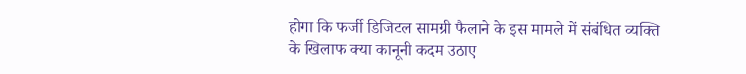होगा कि फर्जी डिजिटल सामग्री फैलाने के इस मामले में संबंधित व्यक्ति के खिलाफ क्या कानूनी कदम उठाए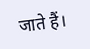जाते हैं।